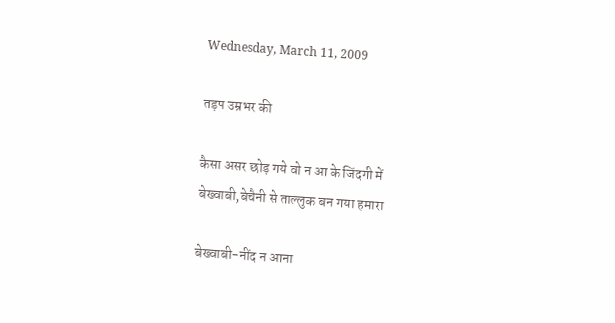Wednesday, March 11, 2009

तड़प उम्रभर की

कैसा असर छोड़ गये वो न आ के जिंदगी में
बेख्वाबी,बेचैनी से ताल्लुक बन गया हमारा

बेख्वाबी-नींद न आना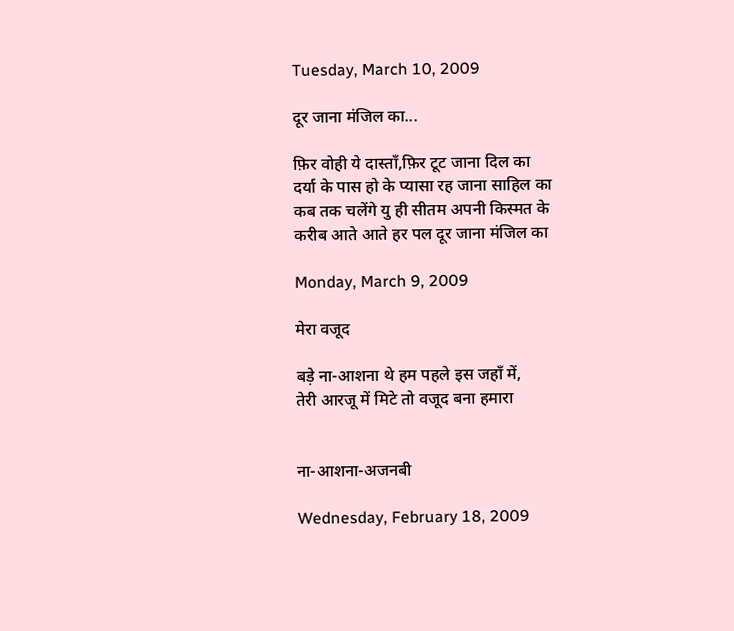Tuesday, March 10, 2009

दूर जाना मंजिल का...

फ़िर वोही ये दास्ताँ,फ़िर टूट जाना दिल का
दर्या के पास हो के प्यासा रह जाना साहिल का
कब तक चलेंगे यु ही सीतम अपनी किस्मत के
करीब आते आते हर पल दूर जाना मंजिल का

Monday, March 9, 2009

मेरा वजूद

बड़े ना-आशना थे हम पहले इस जहाँ में,
तेरी आरजू में मिटे तो वजूद बना हमारा


ना-आशना-अजनबी

Wednesday, February 18, 2009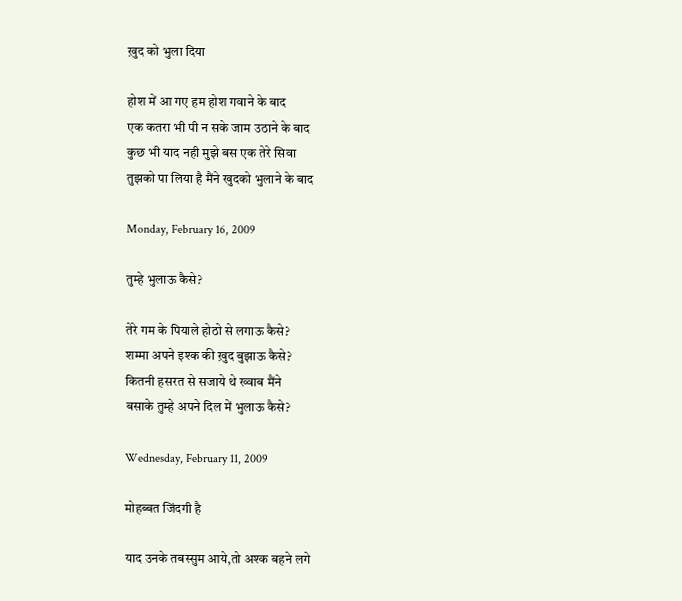ख़ुद को भुला दिया

होश में आ गए हम होश गवाने के बाद
एक कतरा भी पी न सके जाम उठाने के बाद
कुछ भी याद नही मुझे बस एक तेरे सिवा
तुझको पा लिया है मैंने खुदको भुलाने के बाद

Monday, February 16, 2009

तुम्हे भुलाऊ कैसे?

तेरे गम के पियाले होठो से लगाऊ कैसे?
शम्मा अपने इश्क की ख़ुद बुझाऊ कैसे?
कितनी हसरत से सजाये थे ख्वाब मैंने
बसाके तुम्हे अपने दिल में भुलाऊ कैसे?

Wednesday, February 11, 2009

मोहब्बत जिंदगी है

याद उनके तबस्सुम आये,तो अश्क बहने लगे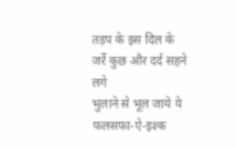तड़प के इस दिल के जर्रे कुछ और दर्द सहने लगे
भुलाने से भूल जाये ये फलसफा-ऐ-इश्क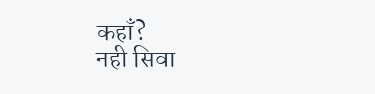कहाँ?
नही सिवा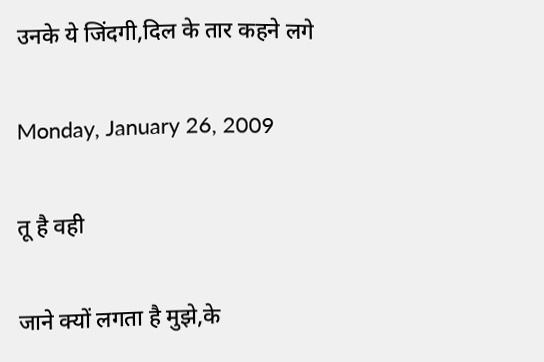उनके ये जिंदगी,दिल के तार कहने लगे

Monday, January 26, 2009

तू है वही

जाने क्यों लगता है मुझे,के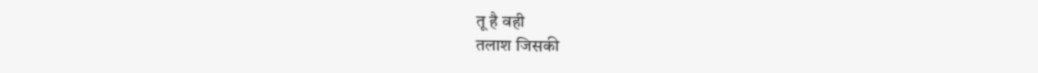तू है वही
तलाश जिसकी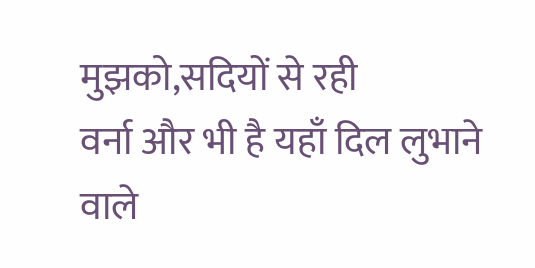मुझको,सदियों से रही
वर्ना और भी है यहाँ दिल लुभाने वाले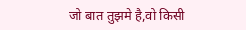जो बात तुझमे है,वो किसी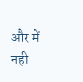और में नही